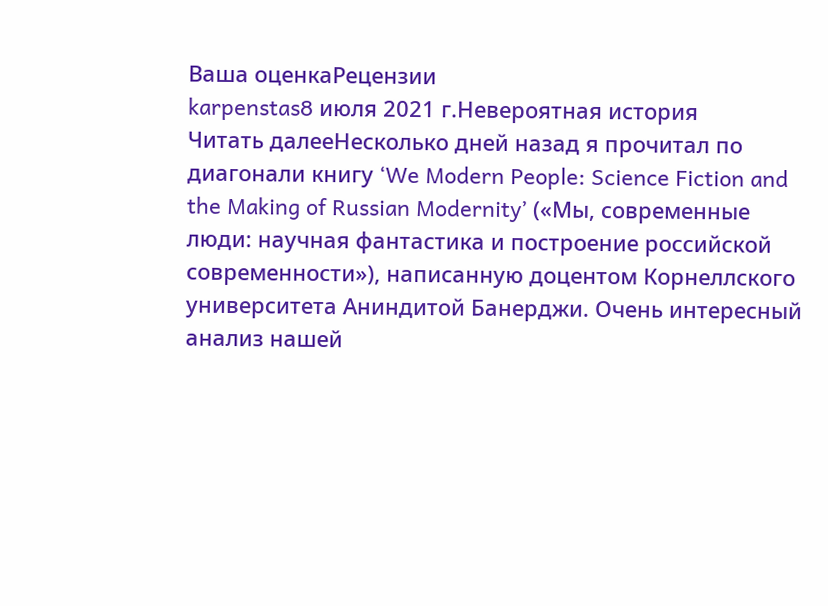Ваша оценкаРецензии
karpenstas8 июля 2021 г.Невероятная история
Читать далееНесколько дней назад я прочитал по диагонали книгу ‘We Modern People: Science Fiction and the Making of Russian Modernity’ («Мы, современные люди: научная фантастика и построение российской современности»), написанную доцентом Корнеллского университета Аниндитой Банерджи. Очень интересный анализ нашей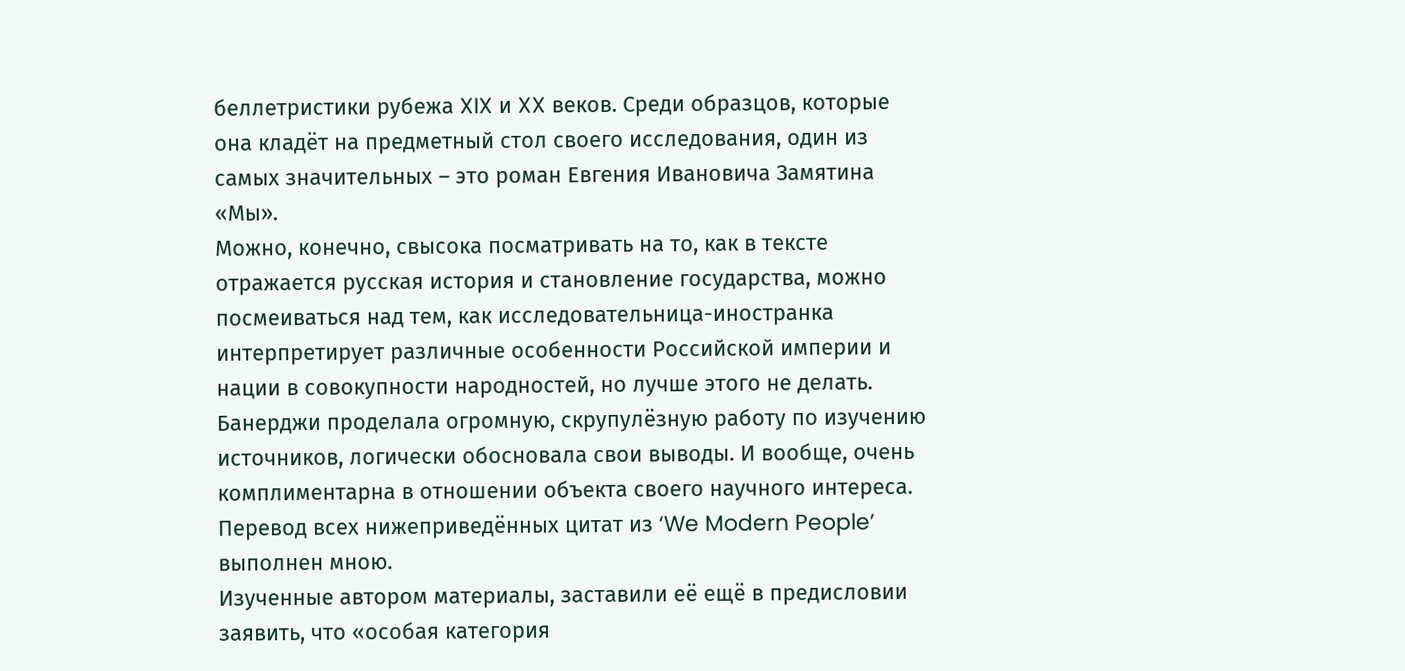беллетристики рубежа XIX и XX веков. Среди образцов, которые она кладёт на предметный стол своего исследования, один из самых значительных – это роман Евгения Ивановича Замятина «Мы».
Можно, конечно, свысока посматривать на то, как в тексте отражается русская история и становление государства, можно посмеиваться над тем, как исследовательница-иностранка интерпретирует различные особенности Российской империи и нации в совокупности народностей, но лучше этого не делать. Банерджи проделала огромную, скрупулёзную работу по изучению источников, логически обосновала свои выводы. И вообще, очень комплиментарна в отношении объекта своего научного интереса. Перевод всех нижеприведённых цитат из ‘We Modern People’ выполнен мною.
Изученные автором материалы, заставили её ещё в предисловии заявить, что «особая категория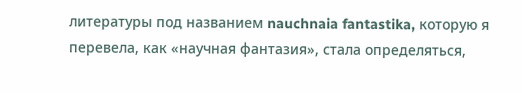литературы под названием nauchnaia fantastika, которую я перевела, как «научная фантазия», стала определяться,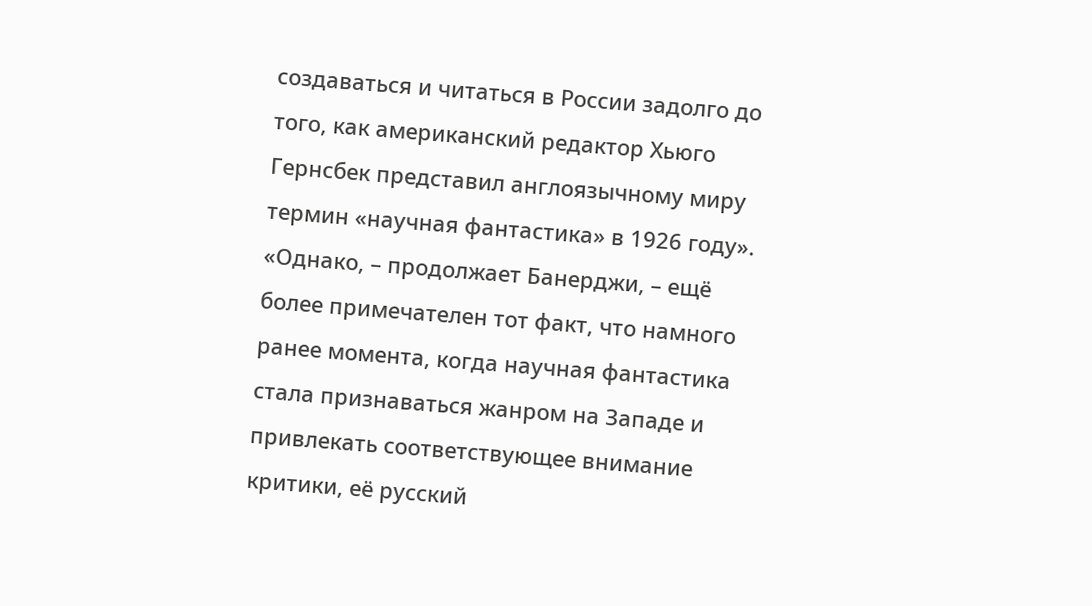создаваться и читаться в России задолго до того, как американский редактор Хьюго Гернсбек представил англоязычному миру термин «научная фантастика» в 1926 году».
«Однако, – продолжает Банерджи, – ещё более примечателен тот факт, что намного ранее момента, когда научная фантастика стала признаваться жанром на Западе и привлекать соответствующее внимание критики, её русский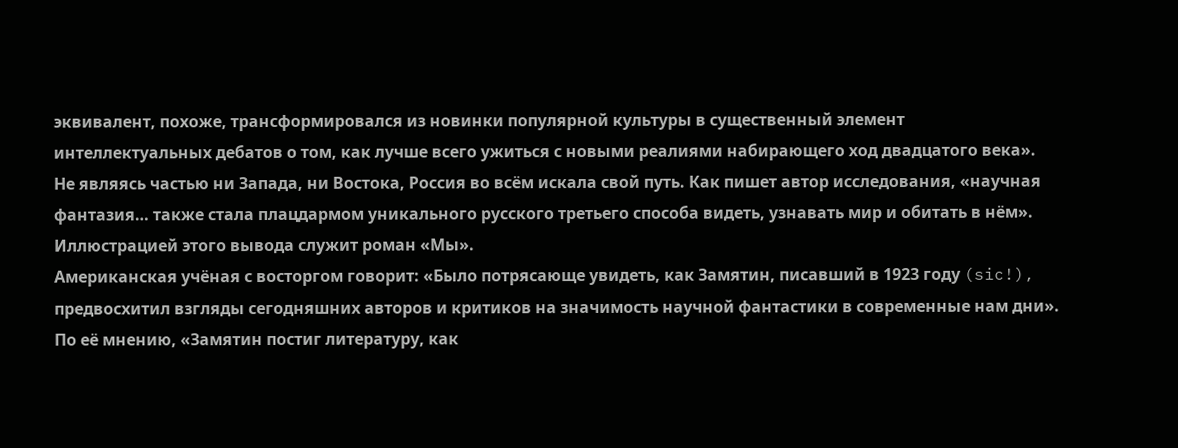эквивалент, похоже, трансформировался из новинки популярной культуры в существенный элемент интеллектуальных дебатов о том, как лучше всего ужиться с новыми реалиями набирающего ход двадцатого века».
Не являясь частью ни Запада, ни Востока, Россия во всём искала свой путь. Как пишет автор исследования, «научная фантазия… также стала плацдармом уникального русского третьего способа видеть, узнавать мир и обитать в нём». Иллюстрацией этого вывода служит роман «Мы».
Американская учёная с восторгом говорит: «Было потрясающе увидеть, как Замятин, писавший в 1923 году (sic!), предвосхитил взгляды сегодняшних авторов и критиков на значимость научной фантастики в современные нам дни».
По её мнению, «Замятин постиг литературу, как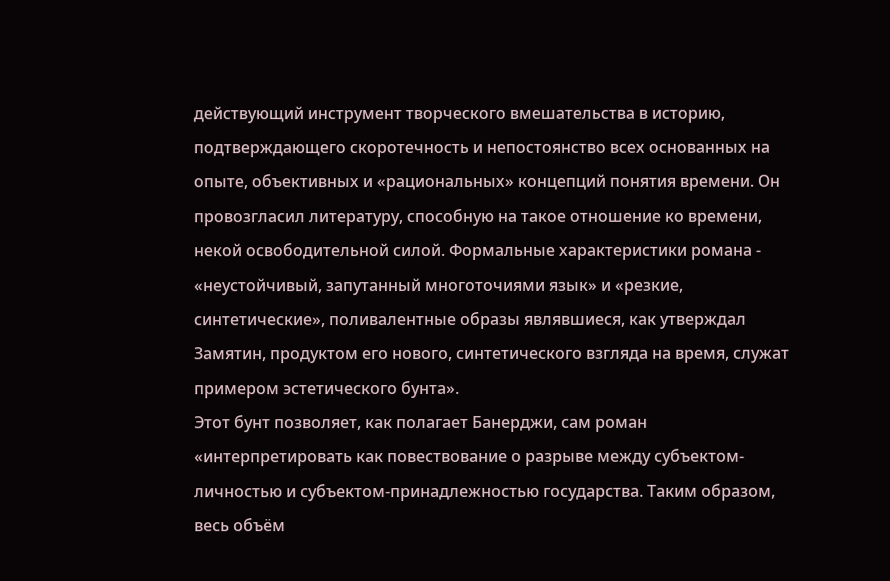действующий инструмент творческого вмешательства в историю, подтверждающего скоротечность и непостоянство всех основанных на опыте, объективных и «рациональных» концепций понятия времени. Он провозгласил литературу, способную на такое отношение ко времени, некой освободительной силой. Формальные характеристики романа - «неустойчивый, запутанный многоточиями язык» и «резкие, синтетические», поливалентные образы являвшиеся, как утверждал Замятин, продуктом его нового, синтетического взгляда на время, служат примером эстетического бунта».
Этот бунт позволяет, как полагает Банерджи, сам роман «интерпретировать как повествование о разрыве между субъектом-личностью и субъектом-принадлежностью государства. Таким образом, весь объём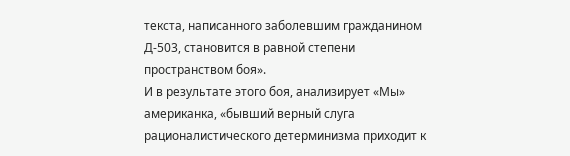текста, написанного заболевшим гражданином Д-503, становится в равной степени пространством боя».
И в результате этого боя, анализирует «Мы» американка, «бывший верный слуга рационалистического детерминизма приходит к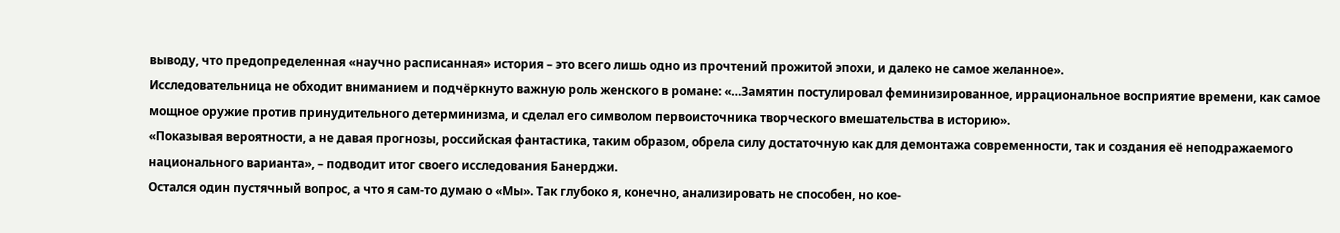выводу, что предопределенная «научно расписанная» история – это всего лишь одно из прочтений прожитой эпохи, и далеко не самое желанное».
Исследовательница не обходит вниманием и подчёркнуто важную роль женского в романе: «…Замятин постулировал феминизированное, иррациональное восприятие времени, как самое мощное оружие против принудительного детерминизма, и сделал его символом первоисточника творческого вмешательства в историю».
«Показывая вероятности, а не давая прогнозы, российская фантастика, таким образом, обрела силу достаточную как для демонтажа современности, так и создания её неподражаемого национального варианта», – подводит итог своего исследования Банерджи.
Остался один пустячный вопрос, а что я сам-то думаю о «Мы». Так глубоко я, конечно, анализировать не способен, но кое-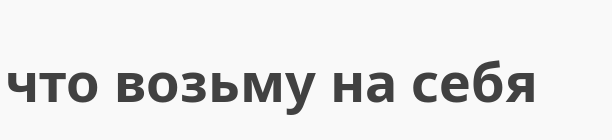что возьму на себя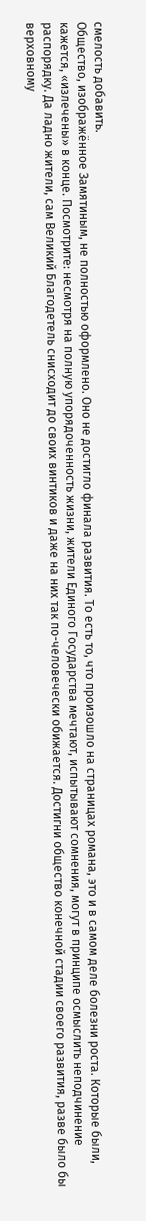смелость добавить.
Общество, изображённое Замятиным, не полностью оформлено. Оно не достигло финала развития. То есть то, что произошло на страницах романа, это и в самом деле болезни роста. Которые были, кажется, «излечены» в конце. Посмотрите: несмотря на полную упорядоченность жизни, жители Единого Государства мечтают, испытывают сомнения, могут в принципе осмыслить неподчинение распорядку. Да ладно жители, сам Великий Благодетель снисходит до своих винтиков и даже на них так по-человечески обижается. Достигни общество конечной стадии своего развития, разве было бы верховному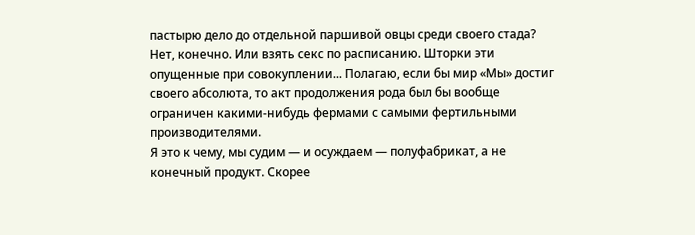пастырю дело до отдельной паршивой овцы среди своего стада? Нет, конечно. Или взять секс по расписанию. Шторки эти опущенные при совокуплении... Полагаю, если бы мир «Мы» достиг своего абсолюта, то акт продолжения рода был бы вообще ограничен какими-нибудь фермами с самыми фертильными производителями.
Я это к чему, мы судим — и осуждаем — полуфабрикат, а не конечный продукт. Скорее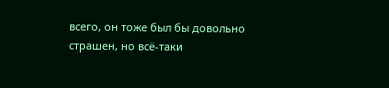всего, он тоже был бы довольно страшен, но всё-таки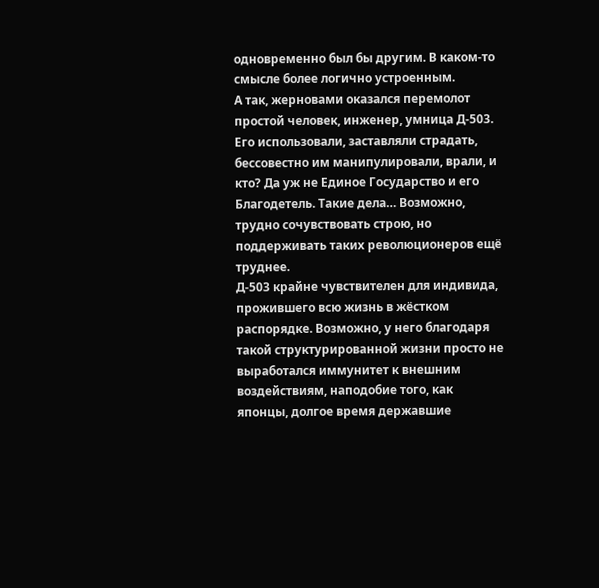одновременно был бы другим. В каком-то смысле более логично устроенным.
А так, жерновами оказался перемолот простой человек, инженер, умница Д-503. Его использовали, заставляли страдать, бессовестно им манипулировали, врали, и кто? Да уж не Единое Государство и его Благодетель. Такие дела… Возможно, трудно сочувствовать строю, но поддерживать таких революционеров ещё труднее.
Д-503 крайне чувствителен для индивида, прожившего всю жизнь в жёстком распорядке. Возможно, у него благодаря такой структурированной жизни просто не выработался иммунитет к внешним воздействиям, наподобие того, как японцы, долгое время державшие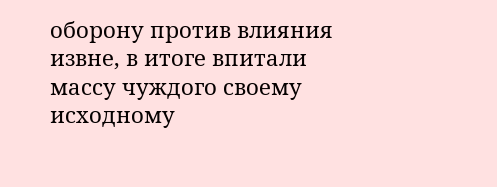оборону против влияния извне, в итоге впитали массу чуждого своему исходному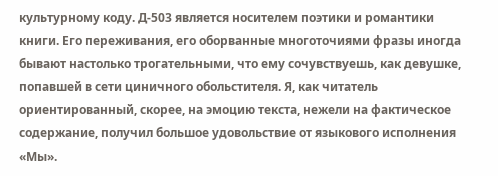культурному коду. Д-503 является носителем поэтики и романтики книги. Его переживания, его оборванные многоточиями фразы иногда бывают настолько трогательными, что ему сочувствуешь, как девушке, попавшей в сети циничного обольстителя. Я, как читатель ориентированный, скорее, на эмоцию текста, нежели на фактическое содержание, получил большое удовольствие от языкового исполнения «Мы».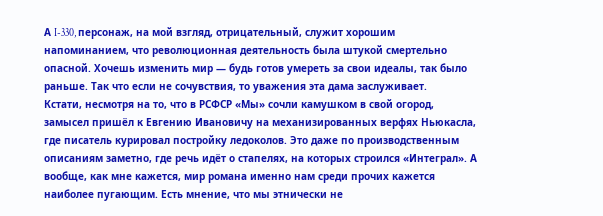А I-330, персонаж, на мой взгляд, отрицательный, служит хорошим напоминанием, что революционная деятельность была штукой смертельно опасной. Хочешь изменить мир — будь готов умереть за свои идеалы, так было раньше. Так что если не сочувствия, то уважения эта дама заслуживает.
Кстати, несмотря на то, что в РСФСР «Мы» сочли камушком в свой огород, замысел пришёл к Евгению Ивановичу на механизированных верфях Ньюкасла, где писатель курировал постройку ледоколов. Это даже по производственным описаниям заметно, где речь идёт о стапелях, на которых строился «Интеграл». А вообще, как мне кажется, мир романа именно нам среди прочих кажется наиболее пугающим. Есть мнение, что мы этнически не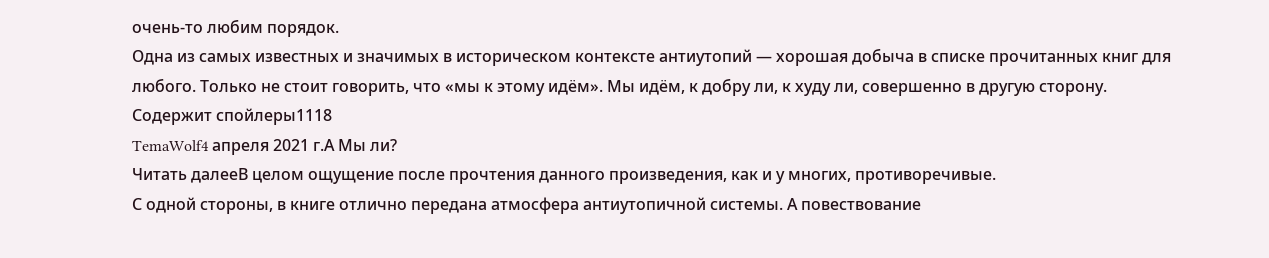очень-то любим порядок.
Одна из самых известных и значимых в историческом контексте антиутопий — хорошая добыча в списке прочитанных книг для любого. Только не стоит говорить, что «мы к этому идём». Мы идём, к добру ли, к худу ли, совершенно в другую сторону.
Содержит спойлеры1118
TemaWolf4 апреля 2021 г.А Мы ли?
Читать далееВ целом ощущение после прочтения данного произведения, как и у многих, противоречивые.
С одной стороны, в книге отлично передана атмосфера антиутопичной системы. А повествование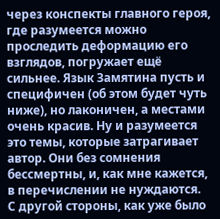через конспекты главного героя, где разумеется можно проследить деформацию его взглядов, погружает ещё сильнее. Язык Замятина пусть и специфичен (об этом будет чуть ниже), но лаконичен, а местами очень красив. Ну и разумеется это темы, которые затрагивает автор. Они без сомнения бессмертны, и, как мне кажется, в перечислении не нуждаются.
С другой стороны, как уже было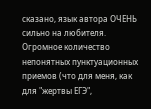сказано, язык автора ОЧЕНЬ сильно на любителя. Огромное количество непонятных пунктуационных приемов (что для меня, как для "жертвы ЕГЭ",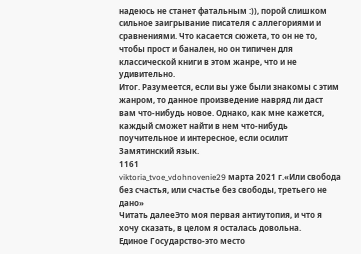надеюсь не станет фатальным :)), порой слишком сильное заигрывание писателя с аллегориями и сравнениями. Что касается сюжета, то он не то, чтобы прост и банален, но он типичен для классической книги в этом жанре, что и не удивительно.
Итог. Разумеется, если вы уже были знакомы с этим жанром, то данное произведение навряд ли даст вам что-нибудь новое. Однако, как мне кажется, каждый сможет найти в нем что-нибудь поучительное и интересное, если осилит Замятинский язык.
1161
viktoria_tvoe_vdohnovenie29 марта 2021 г.«Или свобода без счастья, или счастье без свободы, третьего не дано»
Читать далееЭто моя первая антиутопия, и что я хочу сказать, в целом я осталась довольна.
Единое Государство-это место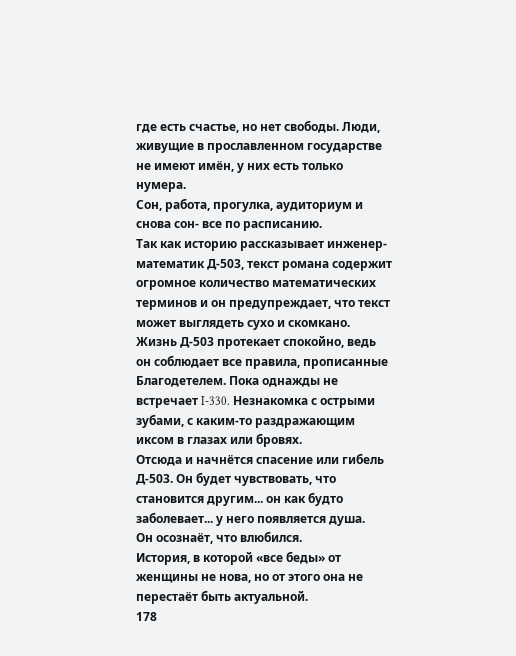где есть счастье, но нет свободы. Люди, живущие в прославленном государстве не имеют имён, у них есть только нумера.
Сон, работа, прогулка, аудиториум и снова сон- все по расписанию.
Так как историю рассказывает инженер-математик Д-503, текст романа содержит огромное количество математических терминов и он предупреждает, что текст может выглядеть сухо и скомкано.
Жизнь Д-503 протекает спокойно, ведь он соблюдает все правила, прописанные Благодетелем. Пока однажды не встречает I-330. Незнакомка с острыми зубами, с каким-то раздражающим иксом в глазах или бровях.
Отсюда и начнётся спасение или гибель Д-503. Он будет чувствовать, что становится другим... он как будто заболевает... у него появляется душа.
Он осознаёт, что влюбился.
История, в которой «все беды» от женщины не нова, но от этого она не перестаёт быть актуальной.
178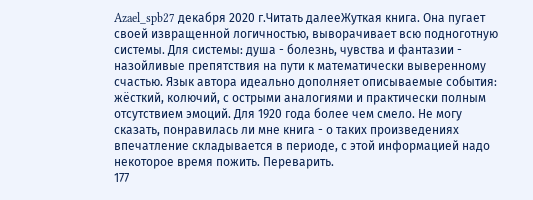Azael_spb27 декабря 2020 г.Читать далееЖуткая книга. Она пугает своей извращенной логичностью, выворачивает всю подноготную системы. Для системы: душа - болезнь, чувства и фантазии - назойливые препятствия на пути к математически выверенному счастью. Язык автора идеально дополняет описываемые события: жёсткий, колючий, с острыми аналогиями и практически полным отсутствием эмоций. Для 1920 года более чем смело. Не могу сказать, понравилась ли мне книга - о таких произведениях впечатление складывается в периоде, с этой информацией надо некоторое время пожить. Переварить.
177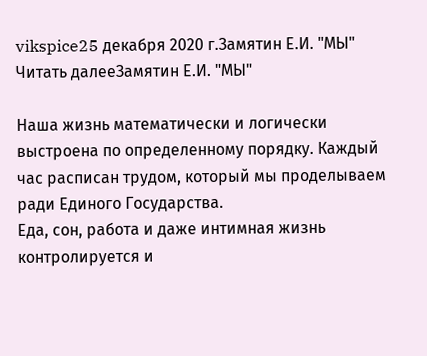vikspice25 декабря 2020 г.Замятин Е.И. "МЫ"
Читать далееЗамятин Е.И. "МЫ"

Наша жизнь математически и логически выстроена по определенному порядку. Каждый час расписан трудом, который мы проделываем ради Единого Государства.
Еда, сон, работа и даже интимная жизнь контролируется и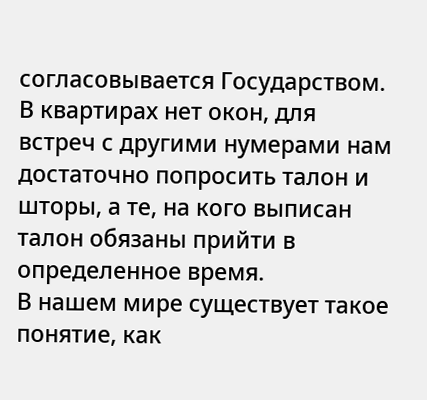согласовывается Государством.
В квартирах нет окон, для встреч с другими нумерами нам достаточно попросить талон и шторы, а те, на кого выписан талон обязаны прийти в определенное время.
В нашем мире существует такое понятие, как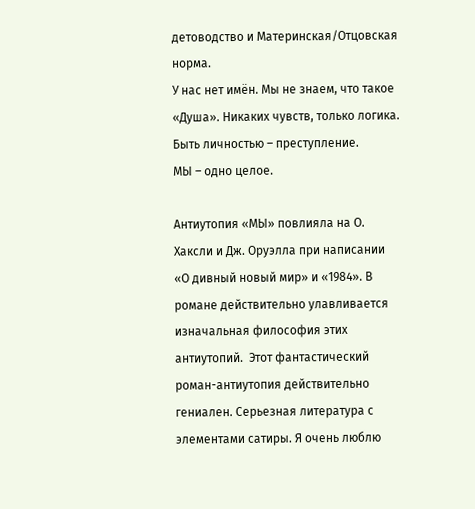детоводство и Материнская/Отцовская норма.
У нас нет имён. Мы не знаем, что такое «Душа». Никаких чувств, только логика.
Быть личностью – преступление.
МЫ – одно целое.

Антиутопия «МЫ» повлияла на О. Хаксли и Дж. Оруэлла при написании «О дивный новый мир» и «1984». В романе действительно улавливается изначальная философия этих антиутопий.  Этот фантастический роман-антиутопия действительно гениален. Серьезная литература с элементами сатиры. Я очень люблю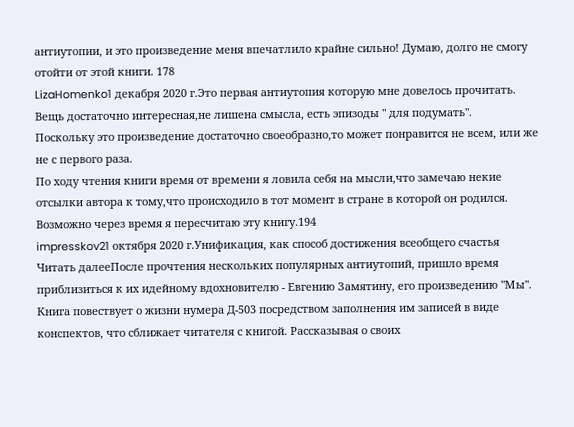антиутопии, и это произведение меня впечатлило крайне сильно! Думаю, долго не смогу отойти от этой книги. 178
LizaHomenko1 декабря 2020 г.Это первая антиутопия которую мне довелось прочитать.
Вещь достаточно интересная,не лишена смысла, есть эпизоды " для подумать".
Поскольку это произведение достаточно своеобразно,то может понравится не всем, или же не с первого раза.
По ходу чтения книги время от времени я ловила себя на мысли,что замечаю некие отсылки автора к тому,что происходило в тот момент в стране в которой он родился.
Возможно через время я пересчитаю эту книгу.194
impresskov21 октября 2020 г.Унификация, как способ достижения всеобщего счастья
Читать далееПосле прочтения нескольких популярных антиутопий, пришло время приблизиться к их идейному вдохновителю - Евгению Замятину, его произведению "Мы". Книга повествует о жизни нумера Д-503 посредством заполнения им записей в виде конспектов, что сближает читателя с книгой. Рассказывая о своих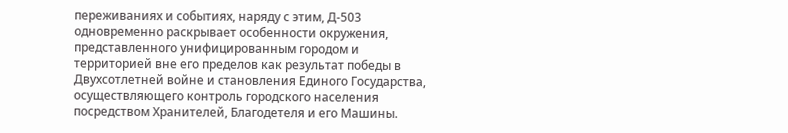переживаниях и событиях, наряду с этим, Д-503 одновременно раскрывает особенности окружения, представленного унифицированным городом и территорией вне его пределов как результат победы в Двухсотлетней войне и становления Единого Государства, осуществляющего контроль городского населения посредством Хранителей, Благодетеля и его Машины.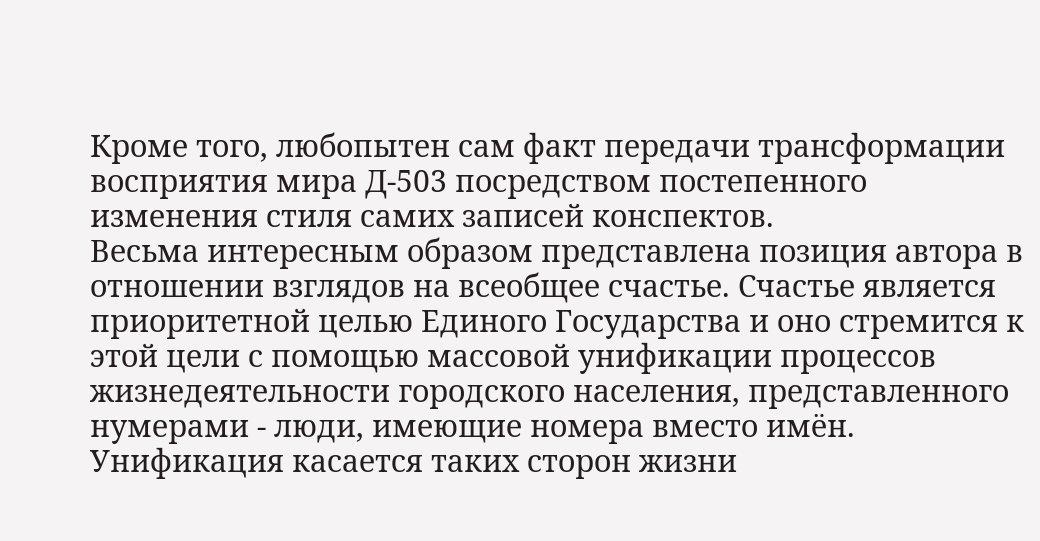Кроме того, любопытен сам факт передачи трансформации восприятия мира Д-503 посредством постепенного изменения стиля самих записей конспектов.
Весьма интересным образом представлена позиция автора в отношении взглядов на всеобщее счастье. Счастье является приоритетной целью Единого Государства и оно стремится к этой цели с помощью массовой унификации процессов жизнедеятельности городского населения, представленного нумерами - люди, имеющие номера вместо имён. Унификация касается таких сторон жизни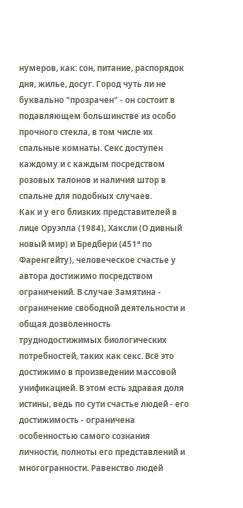нумеров, как: сон, питание, распорядок дня, жилье, досуг. Город чуть ли не буквально "прозрачен" - он состоит в подавляющем большинстве из особо прочного стекла, в том числе их спальные комнаты. Секс доступен каждому и с каждым посредством розовых талонов и наличия штор в спальне для подобных случаев.
Как и у его близких представителей в лице Оруэлла (1984), Хаксли (О дивный новый мир) и Бредбери (451° по Фаренгейту), человеческое счастье у автора достижимо посредством ограничений. В случае Замятина - ограничение свободной деятельности и общая дозволенность труднодостижимых биологических потребностей, таких как секс. Всё это достижимо в произведении массовой унификацией. В этом есть здравая доля истины, ведь по сути счастье людей - его достижимость - ограничена особенностью самого сознания личности, полноты его представлений и многогранности. Равенство людей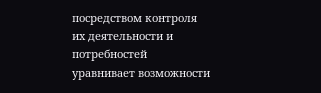посредством контроля их деятельности и потребностей уравнивает возможности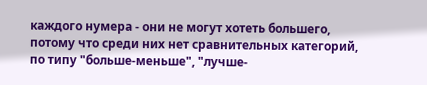каждого нумера - они не могут хотеть большего, потому что среди них нет сравнительных категорий, по типу "больше-меньше", "лучше-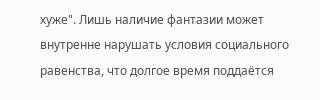хуже". Лишь наличие фантазии может внутренне нарушать условия социального равенства, что долгое время поддаётся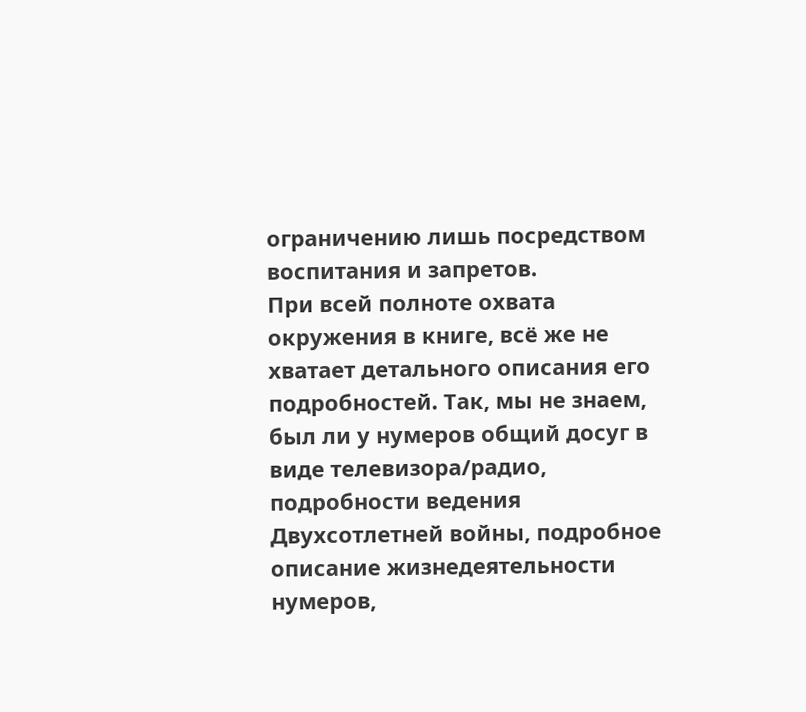ограничению лишь посредством воспитания и запретов.
При всей полноте охвата окружения в книге, всё же не хватает детального описания его подробностей. Так, мы не знаем, был ли у нумеров общий досуг в виде телевизора/радио, подробности ведения Двухсотлетней войны, подробное описание жизнедеятельности нумеров,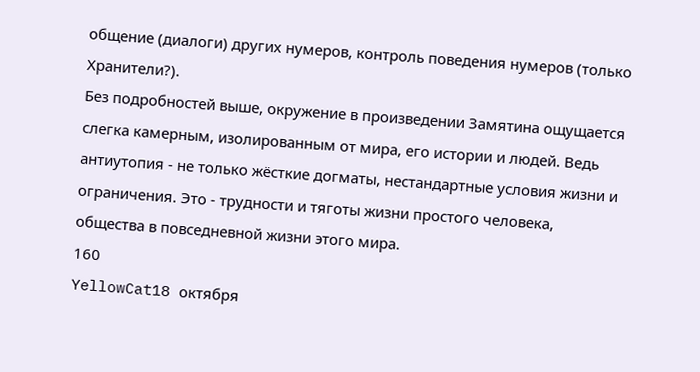общение (диалоги) других нумеров, контроль поведения нумеров (только Хранители?).
Без подробностей выше, окружение в произведении Замятина ощущается слегка камерным, изолированным от мира, его истории и людей. Ведь антиутопия - не только жёсткие догматы, нестандартные условия жизни и ограничения. Это - трудности и тяготы жизни простого человека, общества в повседневной жизни этого мира.
160
YellowCat18 октября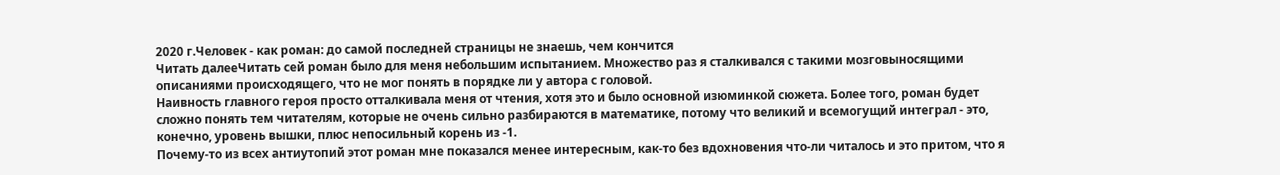2020 г.Человек - как роман: до самой последней страницы не знаешь, чем кончится
Читать далееЧитать сей роман было для меня небольшим испытанием. Множество раз я сталкивался с такими мозговыносящими описаниями происходящего, что не мог понять в порядке ли у автора с головой.
Наивность главного героя просто отталкивала меня от чтения, хотя это и было основной изюминкой сюжета. Более того, роман будет сложно понять тем читателям, которые не очень сильно разбираются в математике, потому что великий и всемогущий интеграл - это, конечно, уровень вышки, плюс непосильный корень из -1.
Почему-то из всех антиутопий этот роман мне показался менее интересным, как-то без вдохновения что-ли читалось и это притом, что я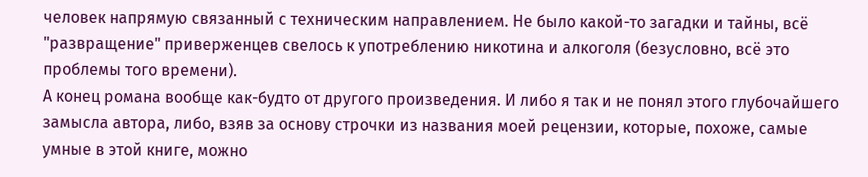человек напрямую связанный с техническим направлением. Не было какой-то загадки и тайны, всё "развращение" приверженцев свелось к употреблению никотина и алкоголя (безусловно, всё это проблемы того времени).
А конец романа вообще как-будто от другого произведения. И либо я так и не понял этого глубочайшего замысла автора, либо, взяв за основу строчки из названия моей рецензии, которые, похоже, самые умные в этой книге, можно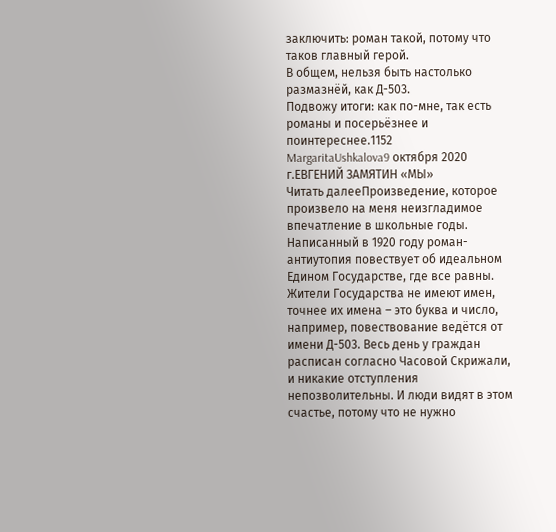заключить: роман такой, потому что таков главный герой.
В общем, нельзя быть настолько размазнёй, как Д-503.
Подвожу итоги: как по-мне, так есть романы и посерьёзнее и поинтереснее.1152
MargaritaUshkalova9 октября 2020 г.ЕВГЕНИЙ ЗАМЯТИН «МЫ»
Читать далееПроизведение, которое произвело на меня неизгладимое впечатление в школьные годы.
Написанный в 1920 году роман-антиутопия повествует об идеальном Едином Государстве, где все равны. Жители Государства не имеют имен, точнее их имена – это буква и число, например, повествование ведётся от имени Д-503. Весь день у граждан расписан согласно Часовой Скрижали, и никакие отступления непозволительны. И люди видят в этом счастье, потому что не нужно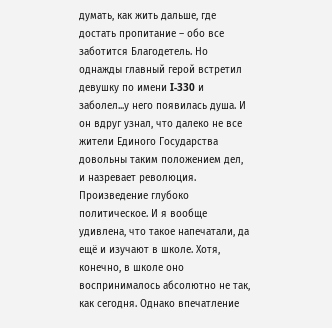думать, как жить дальше, где достать пропитание – обо все заботится Благодетель. Но однажды главный герой встретил девушку по имени I-330 и заболел...у него появилась душа. И он вдруг узнал, что далеко не все жители Единого Государства довольны таким положением дел, и назревает революция.
Произведение глубоко политическое. И я вообще удивлена, что такое напечатали, да ещё и изучают в школе. Хотя, конечно, в школе оно воспринималось абсолютно не так, как сегодня. Однако впечатление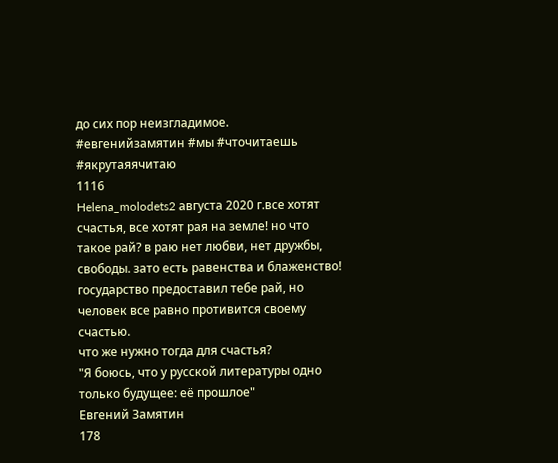до сих пор неизгладимое.
#евгенийзамятин #мы #чточитаешь #якрутаяячитаю
1116
Helena_molodets2 августа 2020 г.все хотят счастья, все хотят рая на земле! но что такое рай? в раю нет любви, нет дружбы, свободы. зато есть равенства и блаженство! государство предоставил тебе рай, но человек все равно противится своему счастью.
что же нужно тогда для счастья?
"Я боюсь, что у русской литературы одно только будущее: её прошлое"
Евгений Замятин
178